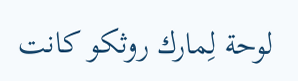لوحة لِمارك روثكو كانت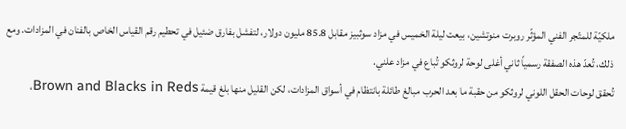ملكيّة للمتّجر الفني المؤثّر روبرت منوتشين، بيعت ليلة الخميس في مزاد سوثبيز مقابل 85.8 مليون دولار، لتفشل بفارق ضئيل في تحطيم رقم القياس الخاص بالفنان في المزادات. ومع ذلك، تُعدّ هذه الصفقة رسمياً ثاني أغلى لوحة لروثكو تُباع في مزاد علني.
تُحقق لوحات الحقل اللوني لروثكو من حقبة ما بعد الحرب مبالغ طائلة بانتظام في أسواق المزادات، لكن القليل منها بلغ قيمة Brown and Blacks in Reds،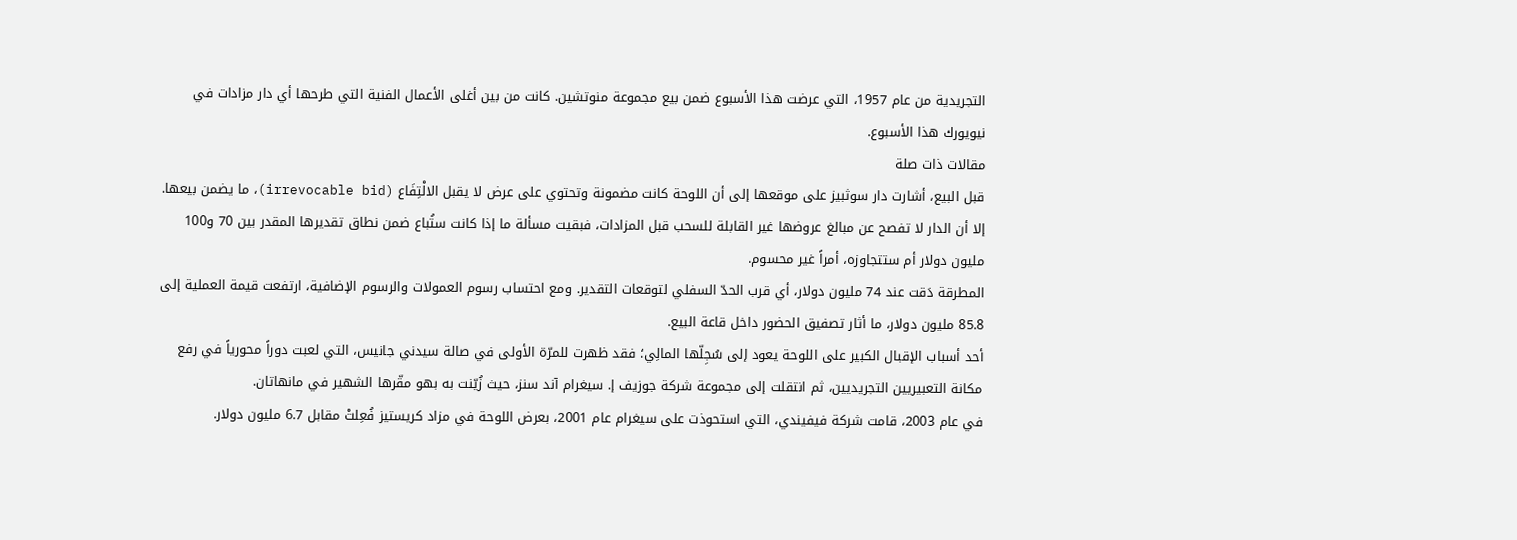التجريدية من عام 1957، التي عرضت هذا الأسبوع ضمن بيع مجموعة منوتشين. كانت من بين أغلى الأعمال الفنية التي طرحها أي دار مزادات في نيويورك هذا الأسبوع.
مقالات ذات صلة
قبل البيع، أشارت دار سوثبيز على موقعها إلى أن اللوحة كانت مضمونة وتحتوي على عرض لا يقبل الالْتِفَاع (irrevocable bid)، ما يضمن بيعها. إلا أن الدار لا تفصح عن مبالغ عروضها غير القابلة للسحب قبل المزادات، فبقيت مسألة ما إذا كانت ستُباع ضمن نطاق تقديرها المقدر بين 70 و100 مليون دولار أم ستتجاوزه، أمراً غير محسوم.
المطرقة دَقت عند 74 مليون دولار، أي قرب الحدّ السفلي لتوقعات التقدير. ومع احتساب رسوم العمولات والرسوم الإضافية، ارتفعت قيمة العملية إلى 85.8 مليون دولار، ما أثار تصفيق الحضور داخل قاعة البيع.
أحد أسباب الإقبال الكبير على اللوحة يعود إلى سُجِلّها المالِي؛ فقد ظهرت للمرّة الأولى في صالة سيدني جانيس، التي لعبت دوراً محورياً في رفع مكانة التعبيريين التجريديين، ثم انتقلت إلى مجموعة شركة جوزيف إ. سيغرام آند سنز، حيث زُيّنت به بهو مقّرها الشهير في مانهاتان.
في عام 2003، قامت شركة فيفيندي، التي استحوذت على سيغرام عام 2001، بعرض اللوحة في مزاد كريستيز فُعِلتْ مقابل 6.7 مليون دولار.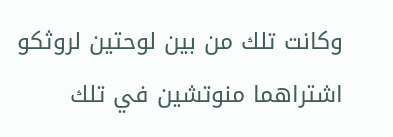وكانت تلك من بين لوحتين لروثكو اشتراهما منوتشين في تلك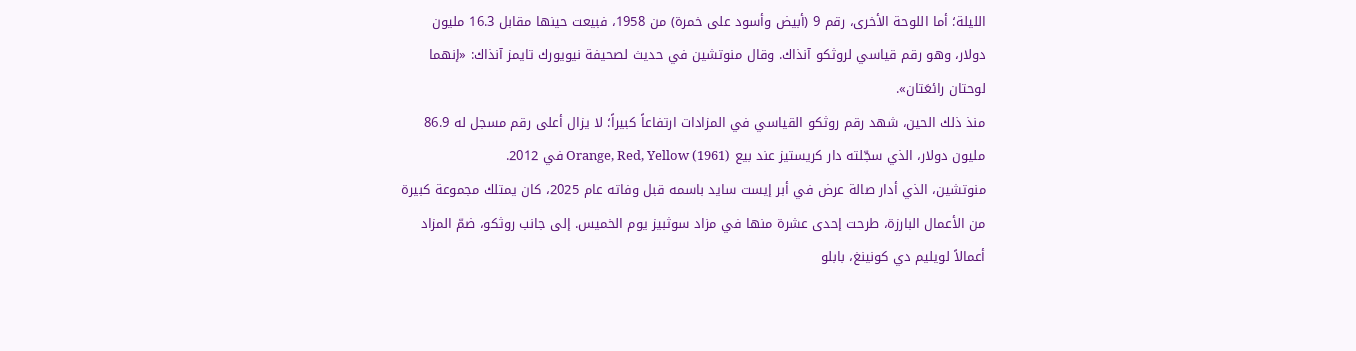الليلة؛ أما اللوحة الأخرى، رقم 9 (أبيض وأسود على خمرة) من 1958، فبيعت حينها مقابل 16.3 مليون دولار، وهو رقم قياسي لروثكو آنذاك. وقال منوتشين في حديث لصحيفة نيويورك تايمز آنذاك: «إنهما لوحتان رائعَتان».
منذ ذلك الحين، شهد رقم روثكو القياسي في المزادات ارتفاعاً كبيراً؛ لا يزال أعلى رقم مسجل له 86.9 مليون دولار، الذي سجّلته دار كريستيز عند بيع Orange, Red, Yellow (1961) في 2012.
منوتشين، الذي أدار صالة عرض في أبر إيست سايد باسمه قبل وفاته عام 2025، كان يمتلك مجموعة كبيرة من الأعمال البارزة، طرحت إحدى عشرة منها في مزاد سوثبيز يوم الخميس. إلى جانب روثكو، ضمّ المزاد أعمالاً لويليم دي كونينغ، بابلو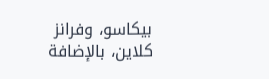بيكاسو، وفرانز كلاين، بالإضافة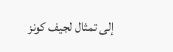إلى تمثال لجيف كونز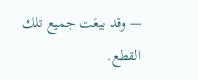— وقد بيعَت جميع تلك القطع.